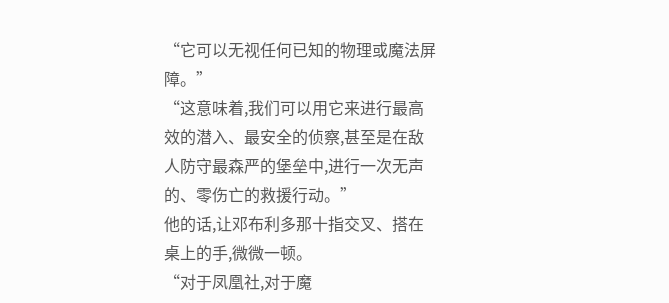“它可以无视任何已知的物理或魔法屏障。”
“这意味着,我们可以用它来进行最高效的潜入、最安全的侦察,甚至是在敌人防守最森严的堡垒中,进行一次无声的、零伤亡的救援行动。”
他的话,让邓布利多那十指交叉、搭在桌上的手,微微一顿。
“对于凤凰社,对于魔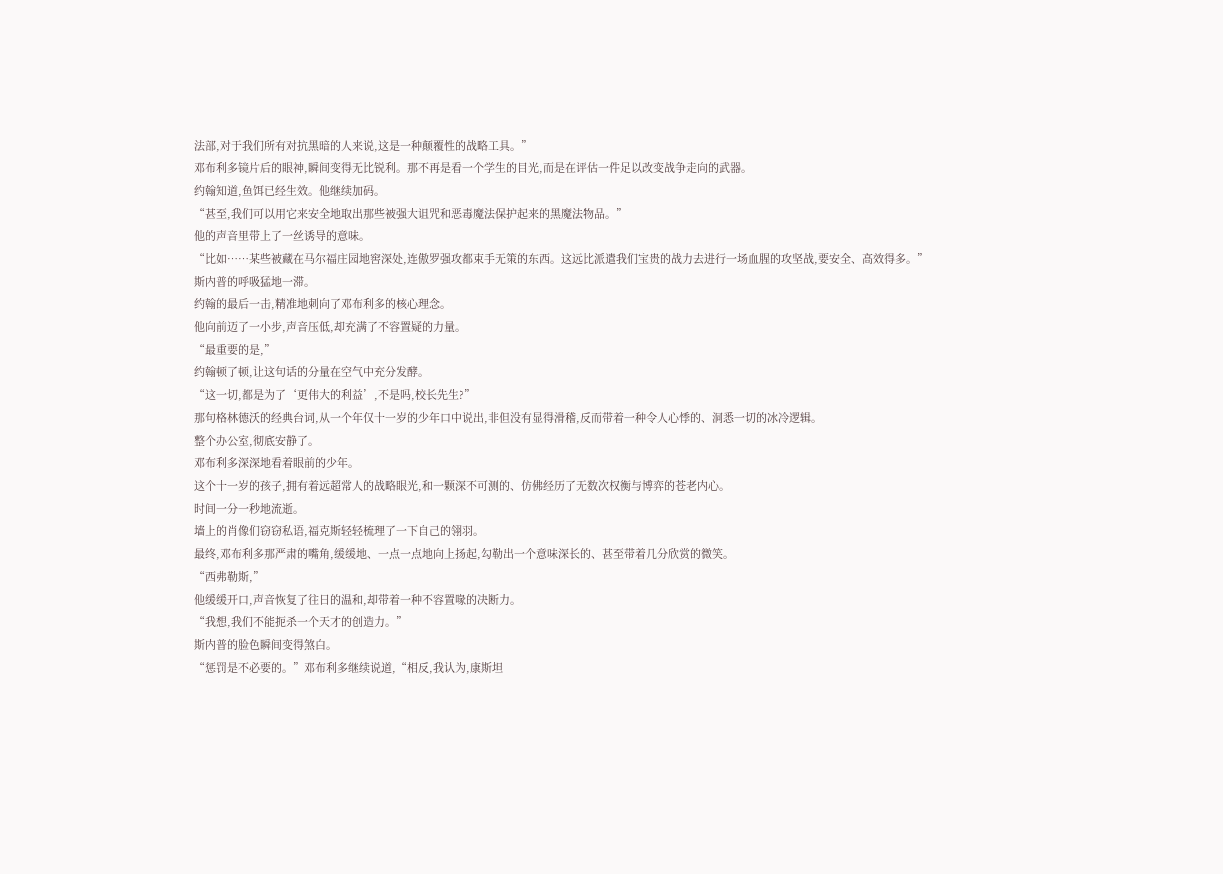法部,对于我们所有对抗黑暗的人来说,这是一种颠覆性的战略工具。”
邓布利多镜片后的眼神,瞬间变得无比锐利。那不再是看一个学生的目光,而是在评估一件足以改变战争走向的武器。
约翰知道,鱼饵已经生效。他继续加码。
“甚至,我们可以用它来安全地取出那些被强大诅咒和恶毒魔法保护起来的黑魔法物品。”
他的声音里带上了一丝诱导的意味。
“比如……某些被藏在马尔福庄园地窖深处,连傲罗强攻都束手无策的东西。这远比派遣我们宝贵的战力去进行一场血腥的攻坚战,要安全、高效得多。”
斯内普的呼吸猛地一滞。
约翰的最后一击,精准地刺向了邓布利多的核心理念。
他向前迈了一小步,声音压低,却充满了不容置疑的力量。
“最重要的是,”
约翰顿了顿,让这句话的分量在空气中充分发酵。
“这一切,都是为了‘更伟大的利益’,不是吗,校长先生?”
那句格林德沃的经典台词,从一个年仅十一岁的少年口中说出,非但没有显得滑稽,反而带着一种令人心悸的、洞悉一切的冰冷逻辑。
整个办公室,彻底安静了。
邓布利多深深地看着眼前的少年。
这个十一岁的孩子,拥有着远超常人的战略眼光,和一颗深不可测的、仿佛经历了无数次权衡与博弈的苍老内心。
时间一分一秒地流逝。
墙上的肖像们窃窃私语,福克斯轻轻梳理了一下自己的翎羽。
最终,邓布利多那严肃的嘴角,缓缓地、一点一点地向上扬起,勾勒出一个意味深长的、甚至带着几分欣赏的微笑。
“西弗勒斯,”
他缓缓开口,声音恢复了往日的温和,却带着一种不容置喙的决断力。
“我想,我们不能扼杀一个天才的创造力。”
斯内普的脸色瞬间变得煞白。
“惩罚是不必要的。”邓布利多继续说道,“相反,我认为,康斯坦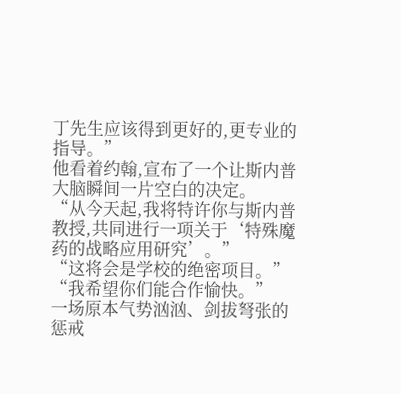丁先生应该得到更好的,更专业的指导。”
他看着约翰,宣布了一个让斯内普大脑瞬间一片空白的决定。
“从今天起,我将特许你与斯内普教授,共同进行一项关于‘特殊魔药的战略应用研究’。”
“这将会是学校的绝密项目。”
“我希望你们能合作愉快。”
一场原本气势汹汹、剑拔弩张的惩戒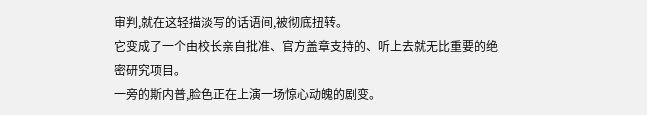审判,就在这轻描淡写的话语间,被彻底扭转。
它变成了一个由校长亲自批准、官方盖章支持的、听上去就无比重要的绝密研究项目。
一旁的斯内普,脸色正在上演一场惊心动魄的剧变。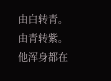由白转青。
由青转紫。
他浑身都在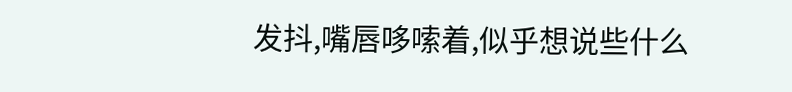发抖,嘴唇哆嗦着,似乎想说些什么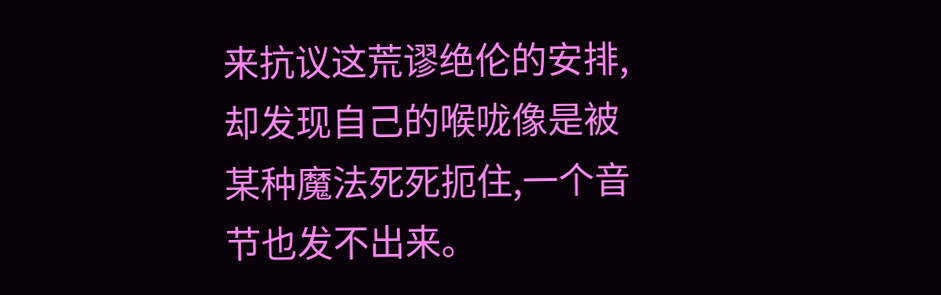来抗议这荒谬绝伦的安排,却发现自己的喉咙像是被某种魔法死死扼住,一个音节也发不出来。